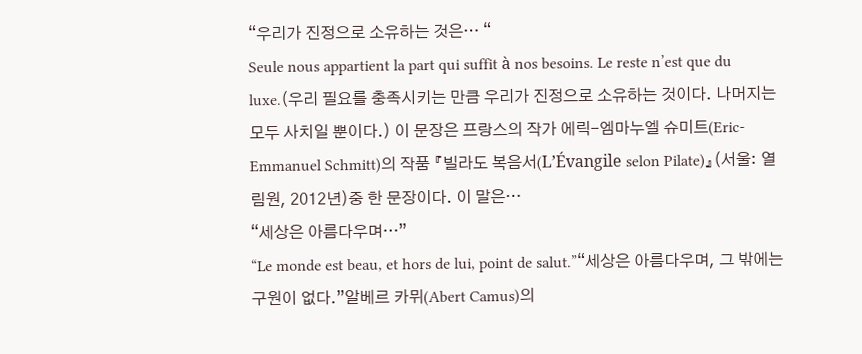“우리가 진정으로 소유하는 것은… “
Seule nous appartient la part qui suffit à nos besoins. Le reste n’est que du luxe.(우리 필요를 충족시키는 만큼 우리가 진정으로 소유하는 것이다. 나머지는 모두 사치일 뿐이다.) 이 문장은 프랑스의 작가 에릭-엠마누엘 슈미트(Eric-Emmanuel Schmitt)의 작품 『빌라도 복음서(L’Évangile selon Pilate)』(서울: 열림원, 2012년)중 한 문장이다. 이 말은…
“세상은 아름다우며…”
“Le monde est beau, et hors de lui, point de salut.”“세상은 아름다우며, 그 밖에는 구원이 없다.”알베르 카뮈(Abert Camus)의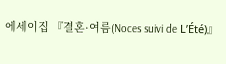에세이집 『결혼·여름(Noces suivi de L’Été)』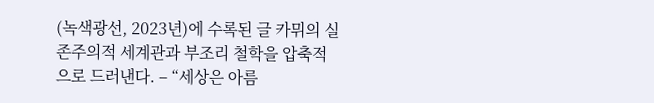(녹색광선, 2023년)에 수록된 글 카뮈의 실존주의적 세계관과 부조리 철학을 압축적으로 드러낸다. – “세상은 아름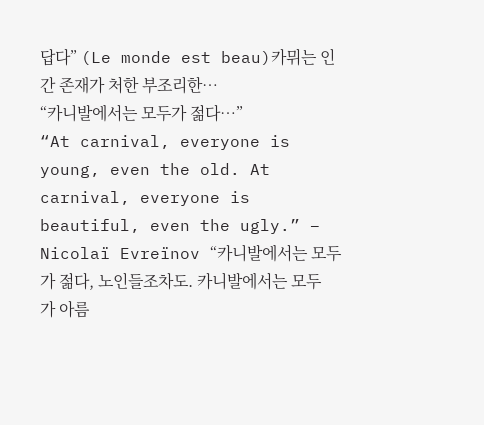답다” (Le monde est beau)카뮈는 인간 존재가 처한 부조리한…
“카니발에서는 모두가 젊다…”
“At carnival, everyone is young, even the old. At carnival, everyone is beautiful, even the ugly.” – Nicolaï Evreïnov “카니발에서는 모두가 젊다, 노인들조차도. 카니발에서는 모두가 아름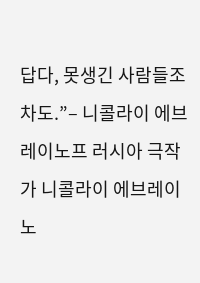답다, 못생긴 사람들조차도.”– 니콜라이 에브레이노프 러시아 극작가 니콜라이 에브레이노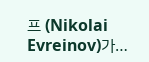프 (Nikolai Evreinov)가…